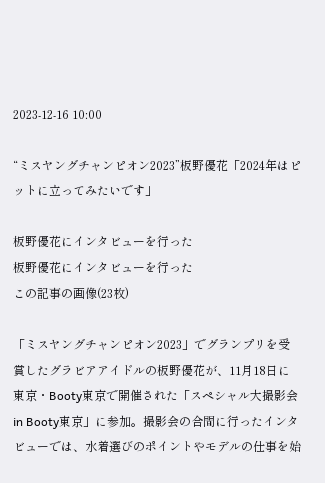2023-12-16 10:00

“ミスヤングチャンピオン2023”板野優花「2024年はピットに立ってみたいです」

板野優花にインタビューを行った
板野優花にインタビューを行った
この記事の画像(23枚)

「ミスヤングチャンピオン2023」でグランプリを受賞したグラビアアイドルの板野優花が、11月18日に東京・Booty東京で開催された「スペシャル大撮影会in Booty東京」に参加。撮影会の合間に行ったインタビューでは、水着選びのポイントやモデルの仕事を始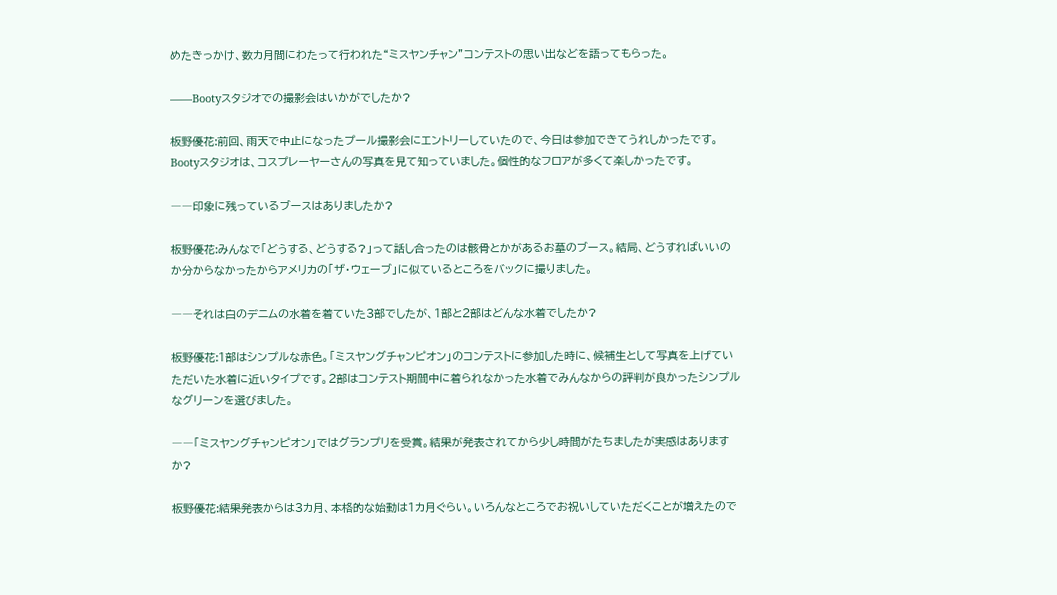めたきっかけ、数カ月間にわたって行われた“ミスヤンチャン”コンテストの思い出などを語ってもらった。

――Bootyスタジオでの撮影会はいかがでしたか?

板野優花:前回、雨天で中止になったプール撮影会にエントリーしていたので、今日は参加できてうれしかったです。Bootyスタジオは、コスプレーヤーさんの写真を見て知っていました。個性的なフロアが多くて楽しかったです。

――印象に残っているブースはありましたか?

板野優花:みんなで「どうする、どうする?」って話し合ったのは骸骨とかがあるお墓のブース。結局、どうすればいいのか分からなかったからアメリカの「ザ・ウェーブ」に似ているところをバックに撮りました。

――それは白のデニムの水着を着ていた3部でしたが、1部と2部はどんな水着でしたか?

板野優花:1部はシンプルな赤色。「ミスヤングチャンピオン」のコンテストに参加した時に、候補生として写真を上げていただいた水着に近いタイプです。2部はコンテスト期間中に着られなかった水着でみんなからの評判が良かったシンプルなグリーンを選びました。

――「ミスヤングチャンピオン」ではグランプリを受賞。結果が発表されてから少し時間がたちましたが実感はありますか?

板野優花:結果発表からは3カ月、本格的な始動は1カ月ぐらい。いろんなところでお祝いしていただくことが増えたので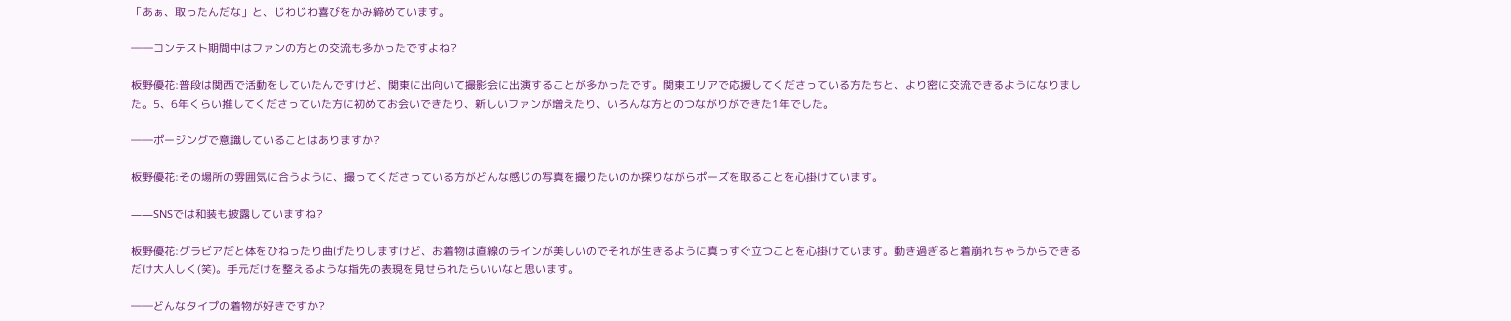「あぁ、取ったんだな」と、じわじわ喜びをかみ締めています。

――コンテスト期間中はファンの方との交流も多かったですよね?

板野優花:普段は関西で活動をしていたんですけど、関東に出向いて撮影会に出演することが多かったです。関東エリアで応援してくださっている方たちと、より密に交流できるようになりました。5、6年くらい推してくださっていた方に初めてお会いできたり、新しいファンが増えたり、いろんな方とのつながりができた1年でした。

――ポージングで意識していることはありますか?

板野優花:その場所の雰囲気に合うように、撮ってくださっている方がどんな感じの写真を撮りたいのか探りながらポーズを取ることを心掛けています。

――SNSでは和装も披露していますね?

板野優花:グラビアだと体をひねったり曲げたりしますけど、お着物は直線のラインが美しいのでそれが生きるように真っすぐ立つことを心掛けています。動き過ぎると着崩れちゃうからできるだけ大人しく(笑)。手元だけを整えるような指先の表現を見せられたらいいなと思います。

――どんなタイプの着物が好きですか?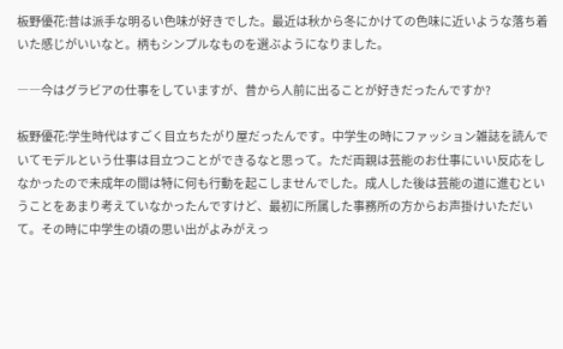板野優花:昔は派手な明るい色味が好きでした。最近は秋から冬にかけての色味に近いような落ち着いた感じがいいなと。柄もシンプルなものを選ぶようになりました。

――今はグラビアの仕事をしていますが、昔から人前に出ることが好きだったんですか?

板野優花:学生時代はすごく目立ちたがり屋だったんです。中学生の時にファッション雑誌を読んでいてモデルという仕事は目立つことができるなと思って。ただ両親は芸能のお仕事にいい反応をしなかったので未成年の間は特に何も行動を起こしませんでした。成人した後は芸能の道に進むということをあまり考えていなかったんですけど、最初に所属した事務所の方からお声掛けいただいて。その時に中学生の頃の思い出がよみがえっ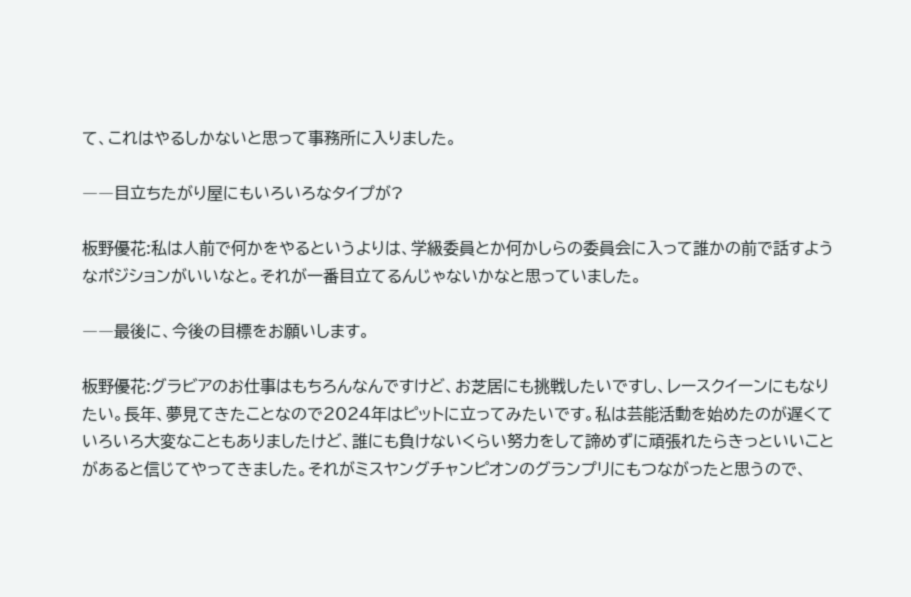て、これはやるしかないと思って事務所に入りました。

――目立ちたがり屋にもいろいろなタイプが?

板野優花:私は人前で何かをやるというよりは、学級委員とか何かしらの委員会に入って誰かの前で話すようなポジションがいいなと。それが一番目立てるんじゃないかなと思っていました。

――最後に、今後の目標をお願いします。

板野優花:グラビアのお仕事はもちろんなんですけど、お芝居にも挑戦したいですし、レースクイーンにもなりたい。長年、夢見てきたことなので2024年はピットに立ってみたいです。私は芸能活動を始めたのが遅くていろいろ大変なこともありましたけど、誰にも負けないくらい努力をして諦めずに頑張れたらきっといいことがあると信じてやってきました。それがミスヤングチャンピオンのグランプリにもつながったと思うので、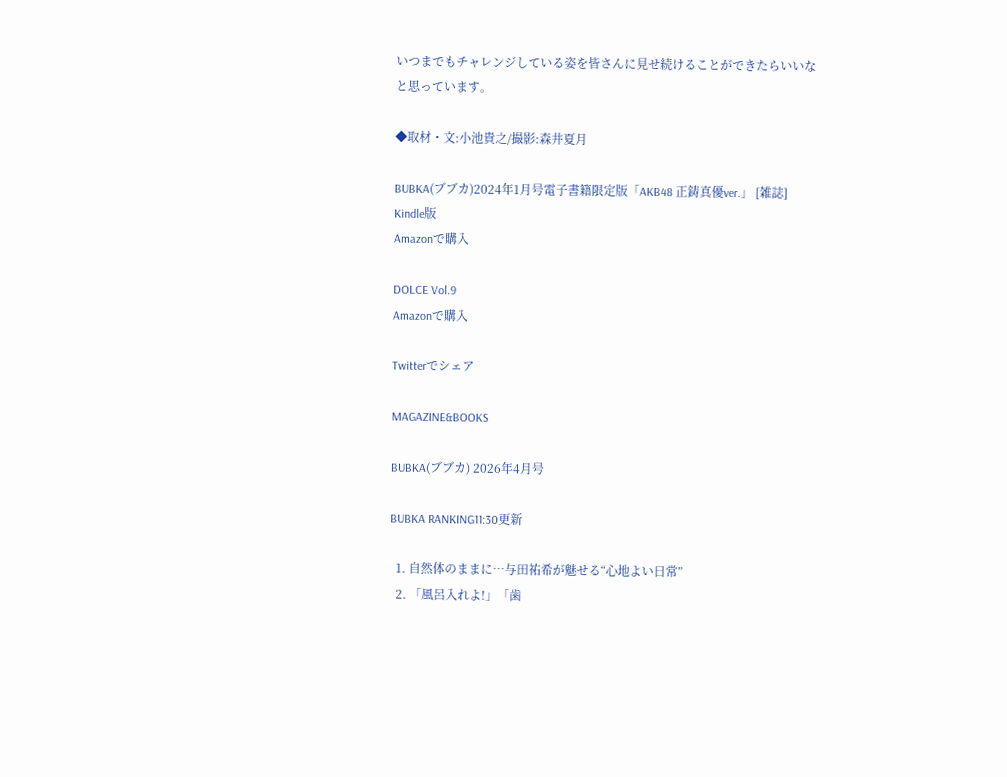いつまでもチャレンジしている姿を皆さんに見せ続けることができたらいいなと思っています。

◆取材・文:小池貴之/撮影:森井夏月

BUBKA(ブブカ)2024年1月号電子書籍限定版「AKB48 正鋳真優ver.」 [雑誌] Kindle版
Amazonで購入

DOLCE Vol.9
Amazonで購入

Twitterでシェア

MAGAZINE&BOOKS

BUBKA(ブブカ) 2026年4月号

BUBKA RANKING11:30更新

  1. 自然体のままに…与田祐希が魅せる“心地よい日常”
  2. 「風呂入れよ!」「歯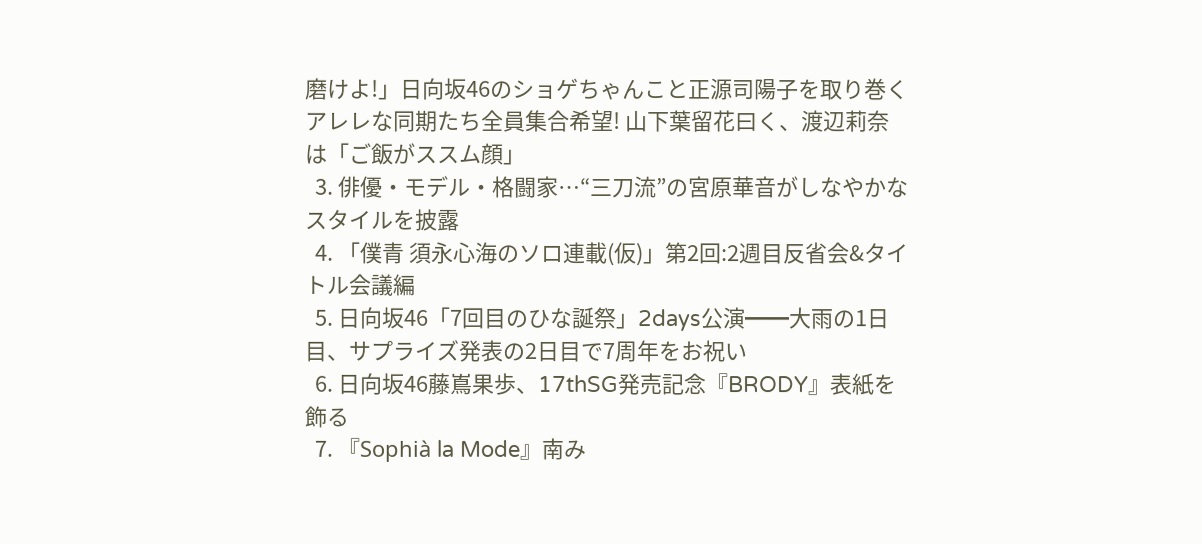磨けよ!」日向坂46のショゲちゃんこと正源司陽子を取り巻くアレレな同期たち全員集合希望! 山下葉留花曰く、渡辺莉奈は「ご飯がススム顔」
  3. 俳優・モデル・格闘家…“三刀流”の宮原華音がしなやかなスタイルを披露
  4. 「僕青 須永心海のソロ連載(仮)」第2回:2週目反省会&タイトル会議編
  5. 日向坂46「7回目のひな誕祭」2days公演━━大雨の1日目、サプライズ発表の2日目で7周年をお祝い
  6. 日向坂46藤嶌果歩、17thSG発売記念『BRODY』表紙を飾る
  7. 『Sophià la Mode』南み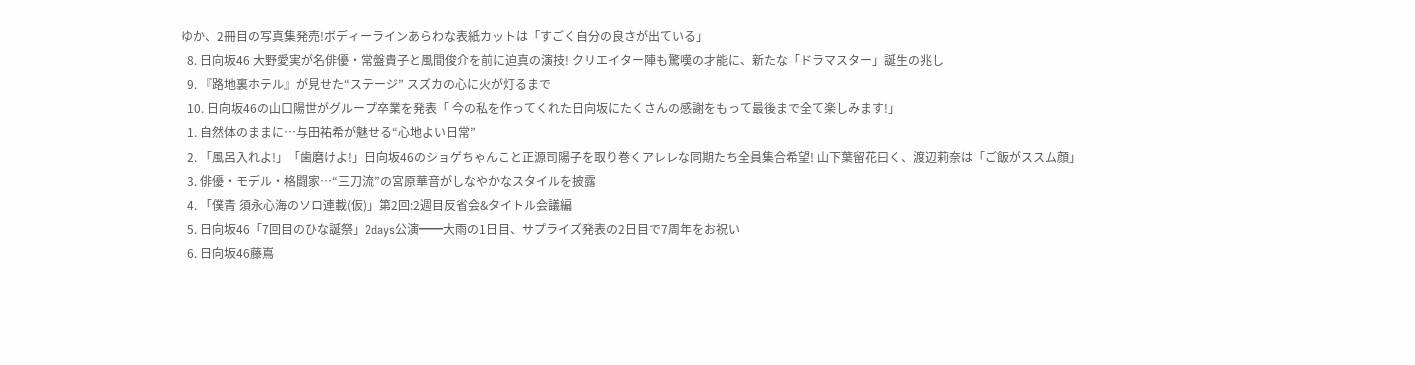ゆか、2冊目の写真集発売!ボディーラインあらわな表紙カットは「すごく自分の良さが出ている」
  8. 日向坂46 大野愛実が名俳優・常盤貴子と風間俊介を前に迫真の演技! クリエイター陣も驚嘆の才能に、新たな「ドラマスター」誕生の兆し
  9. 『路地裏ホテル』が見せた“ステージ” スズカの心に火が灯るまで
  10. 日向坂46の山口陽世がグループ卒業を発表「 今の私を作ってくれた日向坂にたくさんの感謝をもって最後まで全て楽しみます!」
  1. 自然体のままに…与田祐希が魅せる“心地よい日常”
  2. 「風呂入れよ!」「歯磨けよ!」日向坂46のショゲちゃんこと正源司陽子を取り巻くアレレな同期たち全員集合希望! 山下葉留花曰く、渡辺莉奈は「ご飯がススム顔」
  3. 俳優・モデル・格闘家…“三刀流”の宮原華音がしなやかなスタイルを披露
  4. 「僕青 須永心海のソロ連載(仮)」第2回:2週目反省会&タイトル会議編
  5. 日向坂46「7回目のひな誕祭」2days公演━━大雨の1日目、サプライズ発表の2日目で7周年をお祝い
  6. 日向坂46藤嶌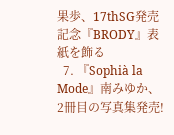果歩、17thSG発売記念『BRODY』表紙を飾る
  7. 『Sophià la Mode』南みゆか、2冊目の写真集発売!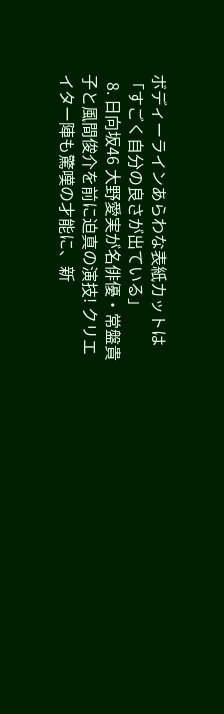ボディーラインあらわな表紙カットは「すごく自分の良さが出ている」
  8. 日向坂46 大野愛実が名俳優・常盤貴子と風間俊介を前に迫真の演技! クリエイター陣も驚嘆の才能に、新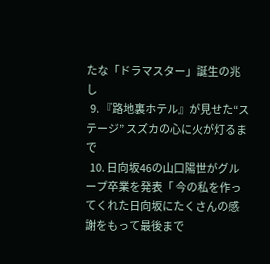たな「ドラマスター」誕生の兆し
  9. 『路地裏ホテル』が見せた“ステージ” スズカの心に火が灯るまで
  10. 日向坂46の山口陽世がグループ卒業を発表「 今の私を作ってくれた日向坂にたくさんの感謝をもって最後まで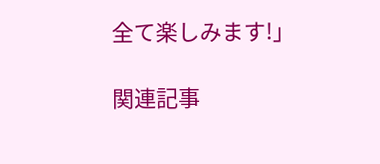全て楽しみます!」

関連記事